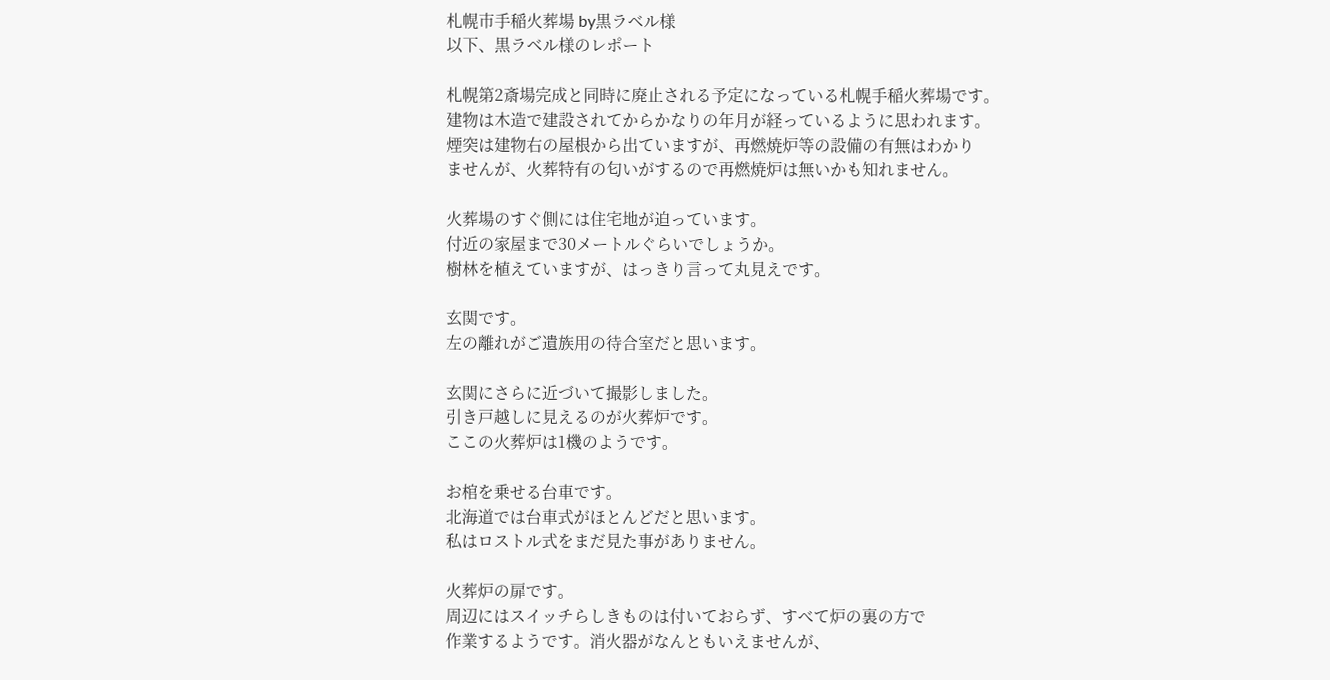札幌市手稲火葬場 by黒ラベル様
以下、黒ラベル様のレポート

札幌第2斎場完成と同時に廃止される予定になっている札幌手稲火葬場です。
建物は木造で建設されてからかなりの年月が経っているように思われます。
煙突は建物右の屋根から出ていますが、再燃焼炉等の設備の有無はわかり
ませんが、火葬特有の匂いがするので再燃焼炉は無いかも知れません。

火葬場のすぐ側には住宅地が迫っています。
付近の家屋まで30メートルぐらいでしょうか。
樹林を植えていますが、はっきり言って丸見えです。

玄関です。
左の離れがご遺族用の待合室だと思います。

玄関にさらに近づいて撮影しました。
引き戸越しに見えるのが火葬炉です。
ここの火葬炉は1機のようです。

お棺を乗せる台車です。
北海道では台車式がほとんどだと思います。
私はロストル式をまだ見た事がありません。

火葬炉の扉です。
周辺にはスイッチらしきものは付いておらず、すべて炉の裏の方で
作業するようです。消火器がなんともいえませんが、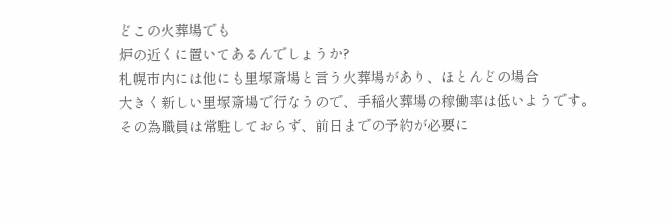どこの火葬場でも
炉の近くに置いてあるんでしょうか?
札幌市内には他にも里塚斎場と言う火葬場があり、ほとんどの場合
大きく新しい里塚斎場で行なうので、手稲火葬場の稼働率は低いようです。
その為職員は常駐しておらず、前日までの予約が必要に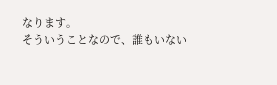なります。
そういうことなので、誰もいない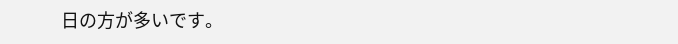日の方が多いです。